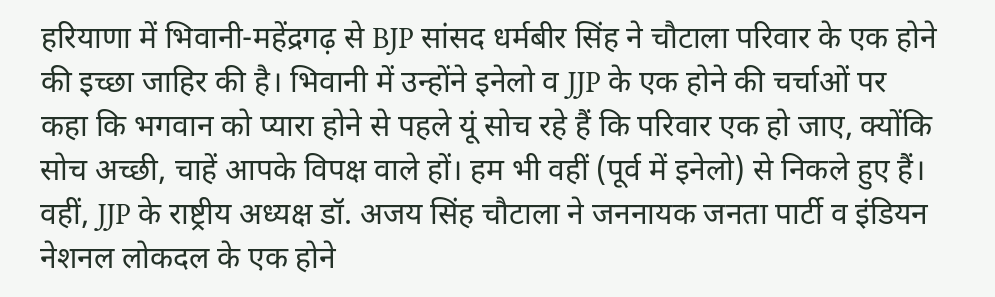हरियाणा में भिवानी-महेंद्रगढ़ से BJP सांसद धर्मबीर सिंह ने चौटाला परिवार के एक होने की इच्छा जाहिर की है। भिवानी में उन्होंने इनेलो व JJP के एक होने की चर्चाओं पर कहा कि भगवान को प्यारा होने से पहले यूं सोच रहे हैं कि परिवार एक हो जाए, क्योंकि सोच अच्छी, चाहें आपके विपक्ष वाले हों। हम भी वहीं (पूर्व में इनेलो) से निकले हुए हैं। वहीं, JJP के राष्ट्रीय अध्यक्ष डॉ. अजय सिंह चौटाला ने जननायक जनता पार्टी व इंडियन नेशनल लोकदल के एक होने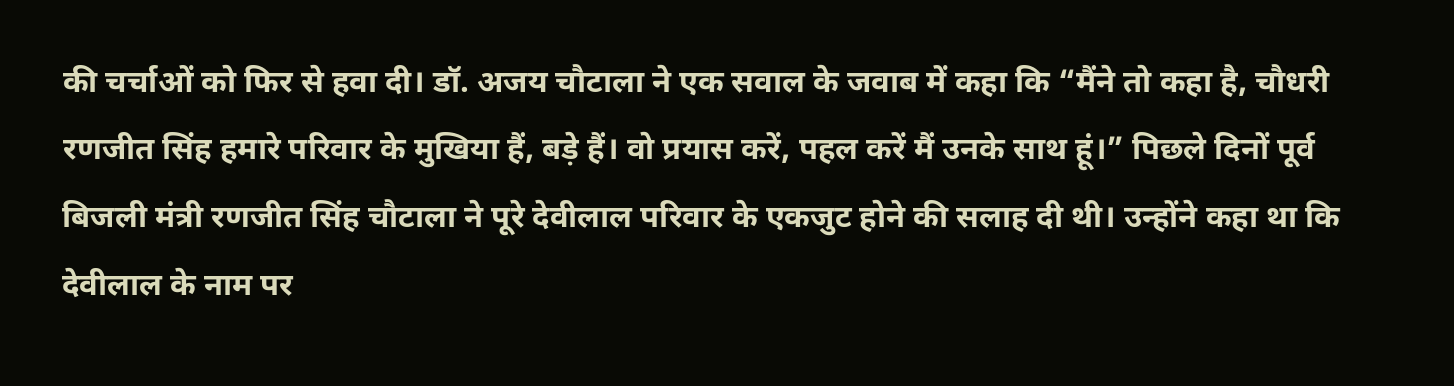की चर्चाओं को फिर से हवा दी। डॉ. अजय चौटाला ने एक सवाल के जवाब में कहा कि “मैंने तो कहा है, चौधरी रणजीत सिंह हमारे परिवार के मुखिया हैं, बड़े हैं। वो प्रयास करें, पहल करें मैं उनके साथ हूं।” पिछले दिनों पूर्व बिजली मंत्री रणजीत सिंह चौटाला ने पूरे देवीलाल परिवार के एकजुट होने की सलाह दी थी। उन्होंने कहा था कि देवीलाल के नाम पर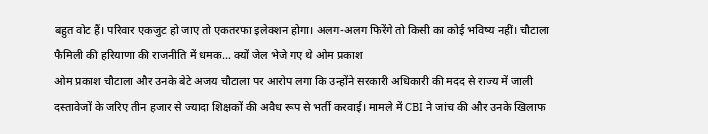बहुत वोट हैं। परिवार एकजुट हो जाए तो एकतरफा इलेक्शन होगा। अलग-अलग फिरेंगे तो किसी का कोई भविष्य नहीं। चौटाला फैमिली की हरियाणा की राजनीति में धमक… क्यों जेल भेजे गए थे ओम प्रकाश
ओम प्रकाश चौटाला और उनके बेटे अजय चौटाला पर आरोप लगा कि उन्होंने सरकारी अधिकारी की मदद से राज्य में जाली दस्तावेजों के जरिए तीन हजार से ज्यादा शिक्षकों की अवैध रूप से भर्ती करवाई। मामले में CBI ने जांच की और उनके खिलाफ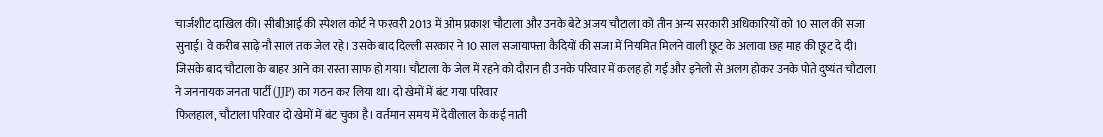चार्जशीट दाखिल की। सीबीआई की स्पेशल कोर्ट ने फरवरी 2013 में ओम प्रकाश चौटाला और उनके बेटे अजय चौटाला को तीन अन्य सरकारी अधिकारियों को 10 साल की सजा सुनाई। वे करीब साढ़े नौ साल तक जेल रहे। उसके बाद दिल्ली सरकार ने 10 साल सजायाफ्ता कैदियों की सजा में नियमित मिलने वाली छूट के अलावा छह माह की छूट दे दी।
जिसके बाद चौटाला के बाहर आने का रास्ता साफ हो गया। चौटाला के जेल में रहने को दौरान ही उनके परिवार में कलह हो गई और इनेलो से अलग होकर उनके पोते दुष्यंत चौटाला ने जननायक जनता पार्टी (JJP) का गठन कर लिया था। दो खेमों में बंट गया परिवार
फिलहाल, चौटाला परिवार दो खेमों में बंट चुका है। वर्तमान समय में देवीलाल के कई नाती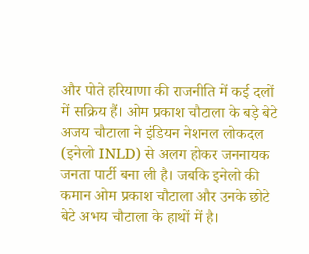और पोते हरियाणा की राजनीति में कई दलों में सक्रिय हैं। ओम प्रकाश चौटाला के बड़े बेटे अजय चौटाला ने इंडियन नेशनल लोकदल (इनेलो INLD) से अलग होकर जननायक जनता पार्टी बना ली है। जबकि इनेलो की कमान ओम प्रकाश चौटाला और उनके छोटे बेटे अभय चौटाला के हाथों में है।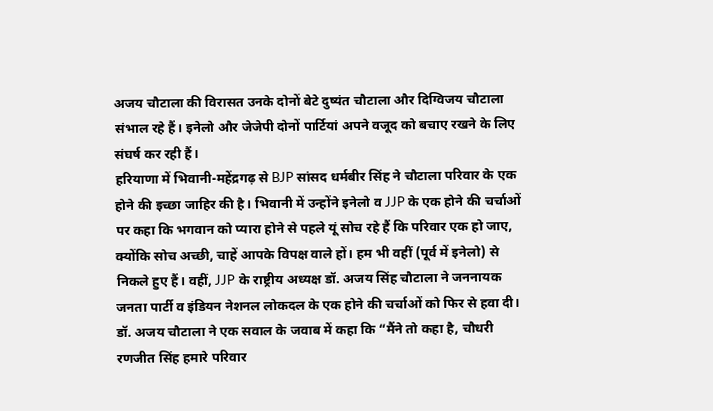अजय चौटाला की विरासत उनके दोनों बेटे दुष्यंत चौटाला और दिग्विजय चौटाला संभाल रहे हैं। इनेलो और जेजेपी दोनों पार्टियां अपने वजूद को बचाए रखने के लिए संघर्ष कर रही हैं।
हरियाणा में भिवानी-महेंद्रगढ़ से BJP सांसद धर्मबीर सिंह ने चौटाला परिवार के एक होने की इच्छा जाहिर की है। भिवानी में उन्होंने इनेलो व JJP के एक होने की चर्चाओं पर कहा कि भगवान को प्यारा होने से पहले यूं सोच रहे हैं कि परिवार एक हो जाए, क्योंकि सोच अच्छी, चाहें आपके विपक्ष वाले हों। हम भी वहीं (पूर्व में इनेलो) से निकले हुए हैं। वहीं, JJP के राष्ट्रीय अध्यक्ष डॉ. अजय सिंह चौटाला ने जननायक जनता पार्टी व इंडियन नेशनल लोकदल के एक होने की चर्चाओं को फिर से हवा दी। डॉ. अजय चौटाला ने एक सवाल के जवाब में कहा कि “मैंने तो कहा है, चौधरी रणजीत सिंह हमारे परिवार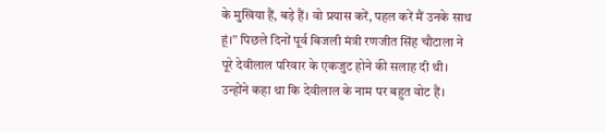के मुखिया हैं, बड़े हैं। वो प्रयास करें, पहल करें मैं उनके साथ हूं।” पिछले दिनों पूर्व बिजली मंत्री रणजीत सिंह चौटाला ने पूरे देवीलाल परिवार के एकजुट होने की सलाह दी थी। उन्होंने कहा था कि देवीलाल के नाम पर बहुत वोट हैं।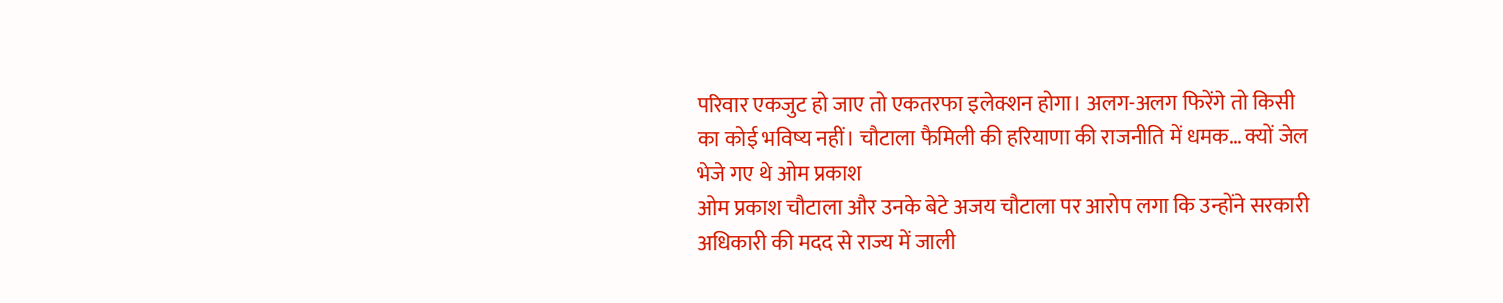परिवार एकजुट हो जाए तो एकतरफा इलेक्शन होगा। अलग-अलग फिरेंगे तो किसी का कोई भविष्य नहीं। चौटाला फैमिली की हरियाणा की राजनीति में धमक… क्यों जेल भेजे गए थे ओम प्रकाश
ओम प्रकाश चौटाला और उनके बेटे अजय चौटाला पर आरोप लगा कि उन्होंने सरकारी अधिकारी की मदद से राज्य में जाली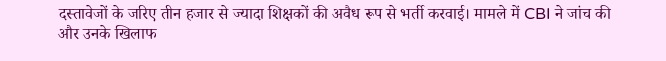दस्तावेजों के जरिए तीन हजार से ज्यादा शिक्षकों की अवैध रूप से भर्ती करवाई। मामले में CBI ने जांच की और उनके खिलाफ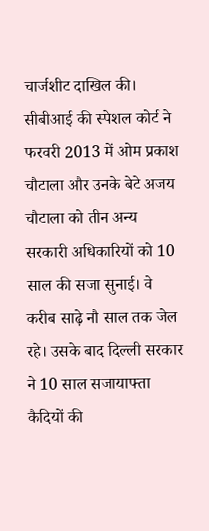चार्जशीट दाखिल की। सीबीआई की स्पेशल कोर्ट ने फरवरी 2013 में ओम प्रकाश चौटाला और उनके बेटे अजय चौटाला को तीन अन्य सरकारी अधिकारियों को 10 साल की सजा सुनाई। वे करीब साढ़े नौ साल तक जेल रहे। उसके बाद दिल्ली सरकार ने 10 साल सजायाफ्ता कैदियों की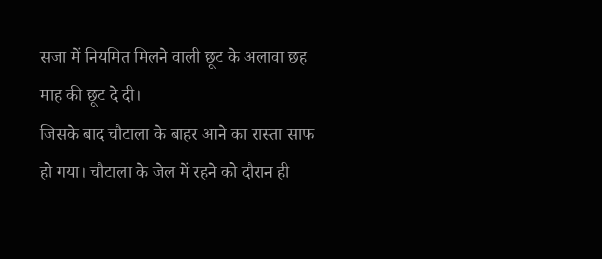सजा में नियमित मिलने वाली छूट के अलावा छह माह की छूट दे दी।
जिसके बाद चौटाला के बाहर आने का रास्ता साफ हो गया। चौटाला के जेल में रहने को दौरान ही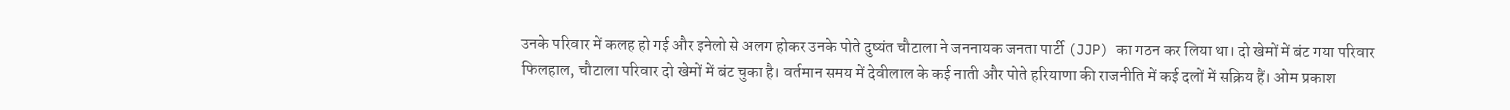उनके परिवार में कलह हो गई और इनेलो से अलग होकर उनके पोते दुष्यंत चौटाला ने जननायक जनता पार्टी (JJP) का गठन कर लिया था। दो खेमों में बंट गया परिवार
फिलहाल, चौटाला परिवार दो खेमों में बंट चुका है। वर्तमान समय में देवीलाल के कई नाती और पोते हरियाणा की राजनीति में कई दलों में सक्रिय हैं। ओम प्रकाश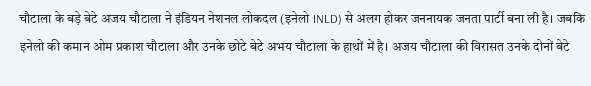चौटाला के बड़े बेटे अजय चौटाला ने इंडियन नेशनल लोकदल (इनेलो INLD) से अलग होकर जननायक जनता पार्टी बना ली है। जबकि इनेलो की कमान ओम प्रकाश चौटाला और उनके छोटे बेटे अभय चौटाला के हाथों में है। अजय चौटाला की विरासत उनके दोनों बेटे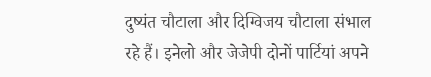दुष्यंत चौटाला और दिग्विजय चौटाला संभाल रहे हैं। इनेलो और जेजेपी दोनों पार्टियां अपने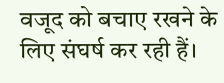वजूद को बचाए रखने के लिए संघर्ष कर रही हैं।